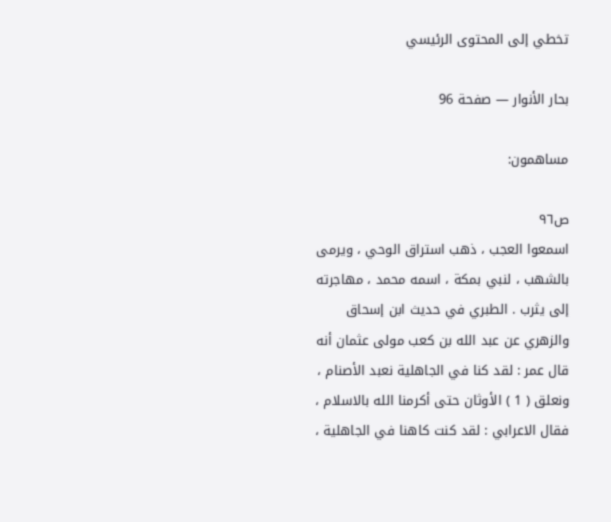تخطي إلى المحتوى الرئيسي

بحار الأنوار — صفحة 96

مساهمون:

ص٩٦
اسمعوا العجب ، ذهب استراق الوحي ، ويرمى بالشهب ، لنبي بمكة ، اسمه محمد ، مهاجرته إلى يثرب . الطبري في حديث ابن إسحاق والزهري عن عبد الله بن كعب مولى عثمان أنه قال عمر : لقد كنا في الجاهلية نعبد الأصنام ، ونعلق ( 1 ) الأوثان حتى أكرمنا الله بالاسلام ، فقال الاعرابي : لقد كنت كاهنا في الجاهلية ،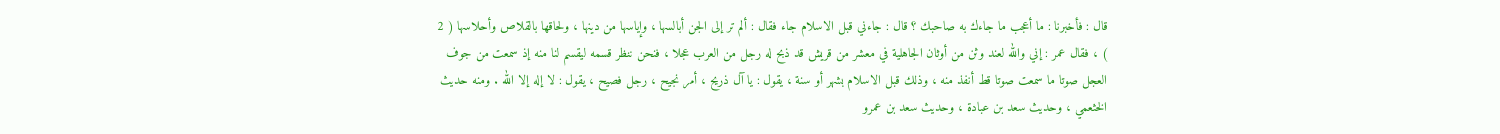قال : فأخبرنا : ما أعجب ما جاءك به صاحبك ؟ قال : جاءني قبل الاسلام جاء فقال : ألم تر إلى الجن أبالسها ، وإياسها من دينها ، ولحاقها بالقلاص وأحلاسها ( 2 ) ، فقال عمر : إني والله لعند وثن من أوثان الجاهلية في معشر من قريش قد ذبح له رجل من العرب عجلا ، فنحن ننظر قسمه ليقسم لنا منه إذ سمعت من جوف العجل صوتا ما سمعت صوتا قط أنفذ منه ، وذلك قبل الاسلام بشهر أو سنة ، يقول : يا آل ذريح ، أمر نجيح ، رجل فصيح ، يقول : لا إله إلا الله . ومنه حديث الخثعمي ، وحديث سعد بن عبادة ، وحديث سعد بن عمرو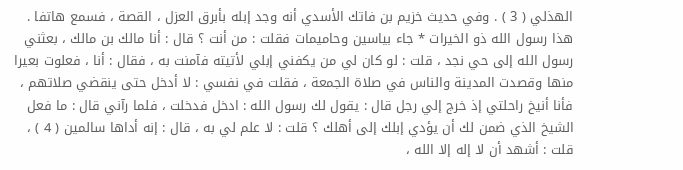الهذلي ( 3 ) . وفي حديث خزيم بن فاتك الأسدي أنه وجد إبله بأبرق العزل ، القصة ، فسمع هاتفا . هذا رسول الله ذو الخيرات * جاء بياسين وحاميمات فقلت : من أنت ؟ قال : أنا مالك بن مالك ، بعثني رسول الله إلى حي نجد ، قلت : لو كان لي من يكفني إبلي لأتيته فآمنت به ، فقال : أنا ، فعلوت بعيرا منها وقصدت المدينة والناس في صلاة الجمعة ، فقلت في نفسي : لا أدخل حتى ينقضي صلاتهم ، فأنا أنيخ راحلتي إذ خرج إلي رجل قال : يقول لك رسول الله : ادخل فدخلت ، فلما رآني قال : ما فعل الشيخ الذي ضمن لك أن يؤدي إبلك إلى أهلك ؟ قلت : لا علم لي به ، قال : إنه أداها سالمين ( 4 ) ، قلت : أشهد أن لا إله إلا الله ،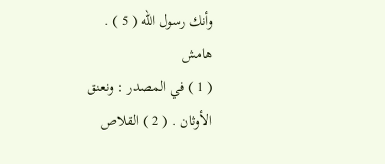وأنك رسول الله ( 5 ) .
هامش
( 1 ) في المصدر : ونعنق الأوثان . ( 2 ) القلاص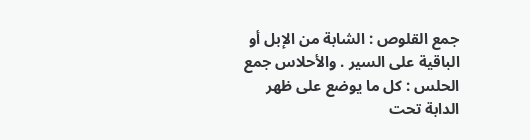جمع القلوص : الشابة من الإبل أو الباقية على السير . والأحلاس جمع الحلس : كل ما يوضع على ظهر الدابة تحت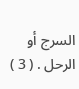السرج أو الرحل . ( 3 )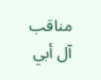مناقب آل أبي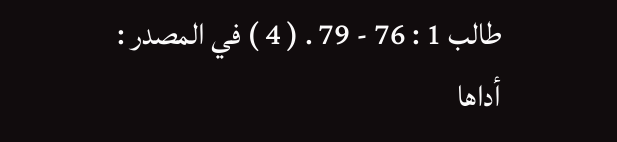طالب 1 : 76 - 79 . ( 4 ) في المصدر : أداها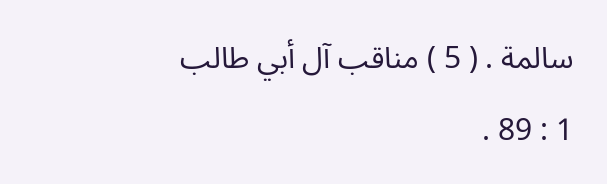سالمة . ( 5 ) مناقب آل أبي طالب 1 : 89 .